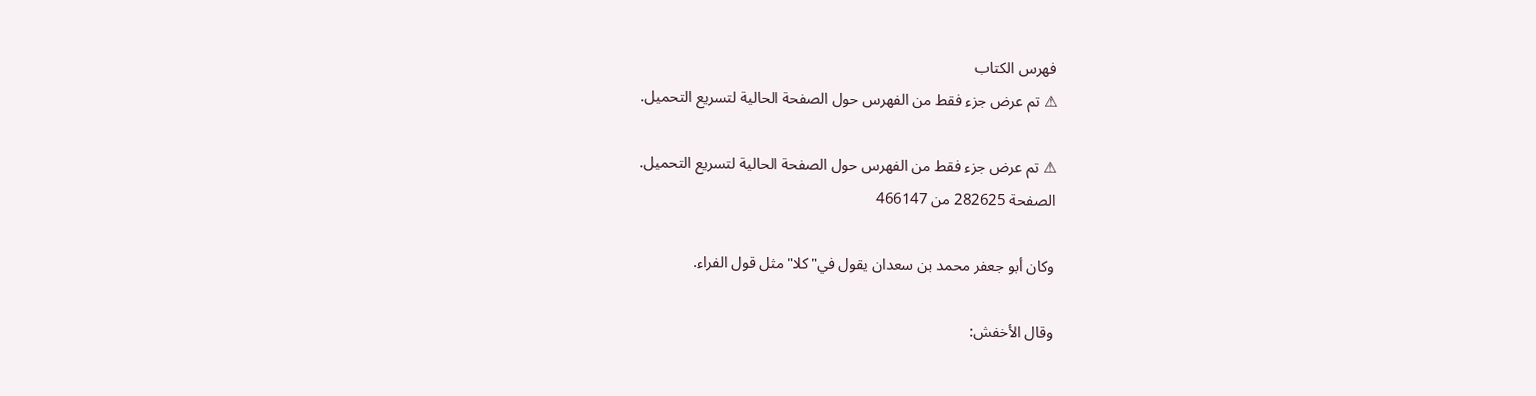فهرس الكتاب
⚠ تم عرض جزء فقط من الفهرس حول الصفحة الحالية لتسريع التحميل.

⚠ تم عرض جزء فقط من الفهرس حول الصفحة الحالية لتسريع التحميل.
الصفحة 282625 من 466147

وكان أبو جعفر محمد بن سعدان يقول في"كلا"مثل قول الفراء.

وقال الأخفش: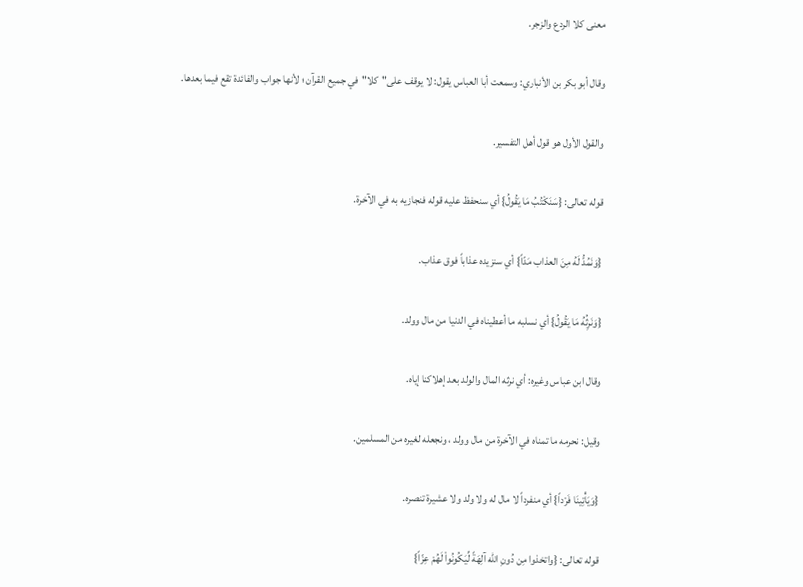معنى كلا الردع والزجر.

وقال أبو بكر بن الأنباري: وسمعت أبا العباس يقول: لا يوقف على"كلا"في جميع القرآن ؛ لأنها جواب والفائدة تقع فيما بعدها.

والقول الأول هو قول أهل التفسير.

قوله تعالى: {سَنَكْتُبُ مَا يَقُولُ} أي سنحفظ عليه قوله فنجازيه به في الآخرة.

{وَنَمُدُّ لَهُ مِنَ العذاب مَدّاً} أي سنزيده عذاباً فوق عذاب.

{وَنَرِثُهُ مَا يَقُولُ} أي نسلبه ما أعطيناه في الدنيا من مال وولد.

وقال ابن عباس وغيره: أي نرثه المال والولد بعد إهلاكنا إياه.

وقيل: نحرمه ما تمناه في الآخرة من مال وولد ، ونجعله لغيره من المسلمين.

{وَيَأْتِينَا فَرْداً} أي منفرداً لا مال له ولا ولد ولا عشيرة تنصره.

قوله تعالى: {واتخذوا مِن دُونِ الله آلِهَةً لِّيَكُونُواْ لَهُمْ عِزّاً}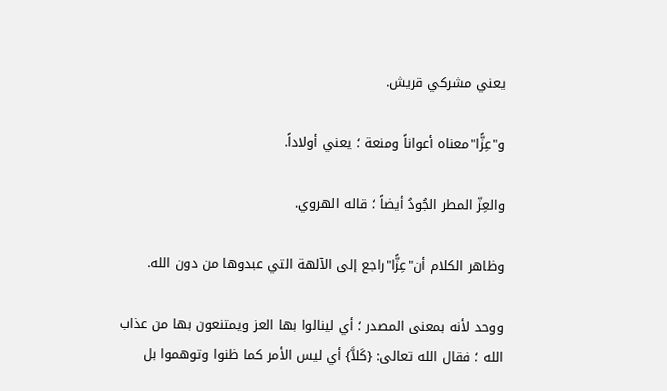يعني مشركي قريش.

و"عِزًّا"معناه أعواناً ومنعة ؛ يعني أولاداً.

والعِزّ المطر الجُودُ أيضاً ؛ قاله الهروي.

وظاهر الكلام أن"عِزًّا"راجع إلى الآلهة التي عبدوها من دون الله.

ووحد لأنه بمعنى المصدر ؛ أي لينالوا بها العز ويمتنعون بها من عذاب الله ؛ فقال الله تعالى: {كَلاَّ} أي ليس الأمر كما ظنوا وتوهموا بل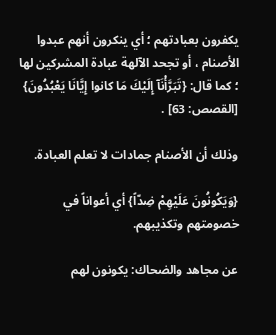يكفرون بعبادتهم ؛ أي ينكرون أنهم عبدوا الأصنام ، أو تجحد الآلهة عبادة المشركين لها ؛ كما قال: {تَبَرَّأْنَآ إِلَيْكَ مَا كانوا إِيَّانَا يَعْبُدُونَ} [القصص: 63] .

وذلك أن الأصنام جمادات لا تعلم العبادة.

{وَيَكُونُونَ عَلَيْهِمْ ضِدّاً} أي أعواناً في خصومتهم وتكذيبهم.

عن مجاهد والضحاك: يكونون لهم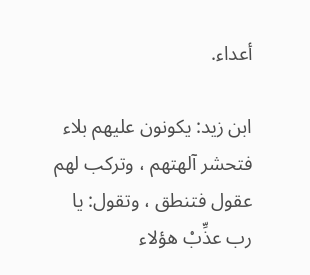أعداء.

ابن زيد: يكونون عليهم بلاء فتحشر آلهتهم ، وتركب لهم عقول فتنطق ، وتقول: يا رب عذِّبْ هؤلاء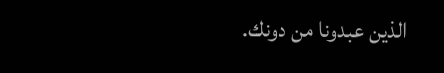الذين عبدونا من دونك.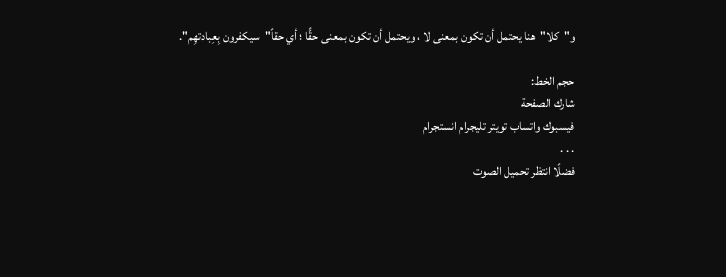و"كلا"هنا يحتمل أن تكون بمعنى لا ، ويحتمل أن تكون بمعنى حقًّا ؛ أي حقاً"سيكفرون بِعِبادتهِم".

حجم الخط:
شارك الصفحة
فيسبوك واتساب تويتر تليجرام انستجرام
. . .
فضلًا انتظر تحميل الصوت